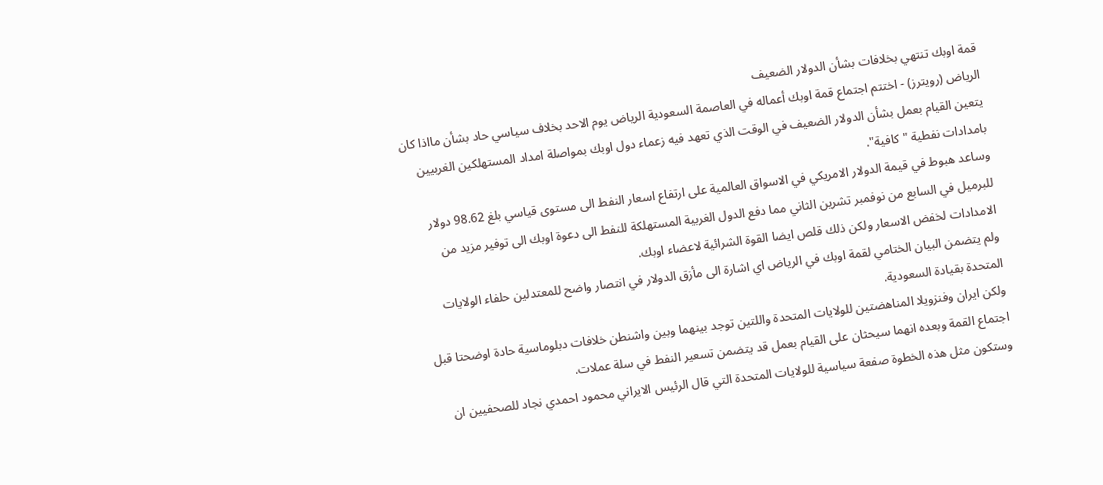قمة اوبك تنتهي بخلافات بشأن الدولار الضعيف
الرياض (رويترز) - اختتم اجتماع قمة اوبك أعماله في العاصمة السعودية الرياض يوم الاحد بخلاف سياسي حاد بشأن مااذا كان يتعين القيام بعمل بشأن الدولار الضعيف في الوقت الذي تعهد فيه زعماء دول اوبك بمواصلة امداد المستهلكين الغربيين بامدادات نفطية "كافية".
وساعد هبوط في قيمة الدولار الامريكي في الاسواق العالمية على ارتفاع اسعار النفط الى مستوى قياسي بلغ 98.62 دولار للبرميل في السابع من نوفمبر تشرين الثاني مما دفع الدول الغربية المستهلكة للنفط الى دعوة اوبك الى توفير مزيد من الامدادات لخفض الاسعار ولكن ذلك قلص ايضا القوة الشرائية لاعضاء اوبك.
ولم يتضمن البيان الختامي لقمة اوبك في الرياض اي اشارة الى مأزق الدولار في انتصار واضح للمعتدلين حلفاء الولايات المتحدة بقيادة السعودية.
ولكن ايران وفنزويلا المناهضتين للولايات المتحدة واللتين توجد بينهما وبين واشنطن خلافات دبلوماسية حادة اوضحتا قبل اجتماع القمة وبعده انهما سيحثان على القيام بعمل قد يتضمن تسعير النفط في سلة عملات.
وستكون مثل هذه الخطوة صفعة سياسية للولايات المتحدة التي قال الرئيس الايراني محمود احمدي نجاد للصحفيين ان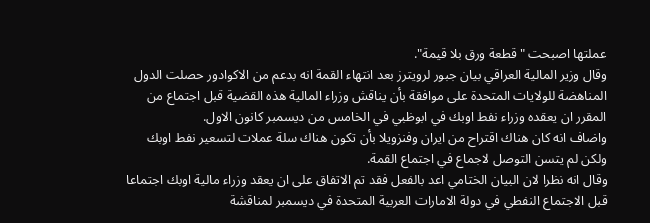عملتها اصبحت "قطعة ورق بلا قيمة".
وقال وزير المالية العراقي بيان جبور لرويترز بعد انتهاء القمة انه بدعم من الاكوادور حصلت الدول المناهضة للولايات المتحدة على موافقة بأن يناقش وزراء المالية هذه القضية قبل اجتماع من المقرر ان يعقده وزراء نفط اوبك في ابوظبي في الخامس من ديسمبر كانون الاول.
واضاف انه كان هناك اقتراح من ايران وفنزويلا بأن تكون هناك سلة عملات لتسعير نفط اوبك ولكن لم يتسن التوصل لاجماع في اجتماع القمة.
وقال انه نظرا لان البيان الختامي اعد بالفعل فقد تم الاتفاق على ان يعقد وزراء مالية اوبك اجتماعا قبل الاجتماع النفطي في دولة الامارات العربية المتحدة في ديسمبر لمناقشة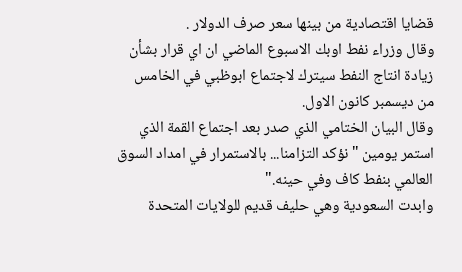قضايا اقتصادية من بينها سعر صرف الدولار .
وقال وزراء نفط اوبك الاسبوع الماضي ان اي قرار بشأن زيادة انتاج النفط سيترك لاجتماع ابوظبي في الخامس من ديسمبر كانون الاول.
وقال البيان الختامي الذي صدر بعد اجتماع القمة الذي استمر يومين "نؤكد التزامنا... بالاستمرار في امداد السوق العالمي بنفط كاف وفي حينه."
وابدت السعودية وهي حليف قديم للولايات المتحدة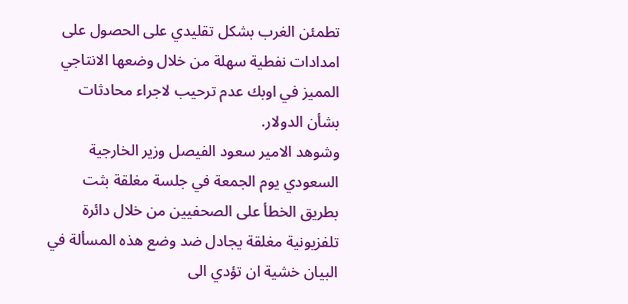تطمئن الغرب بشكل تقليدي على الحصول على امدادات نفطية سهلة من خلال وضعها الانتاجي المميز في اوبك عدم ترحيب لاجراء محادثات بشأن الدولار.
وشوهد الامير سعود الفيصل وزير الخارجية السعودي يوم الجمعة في جلسة مغلقة بثت بطريق الخطأ على الصحفيين من خلال دائرة تلفزيونية مغلقة يجادل ضد وضع هذه المسألة في البيان خشية ان تؤدي الى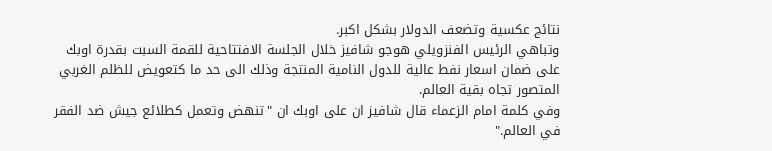نتائج عكسية وتضعف الدولار بشكل اكبر.
وتباهي الرئيس الفنزويلي هوجو شافيز خلال الجلسة الافتتاحية للقمة السبت بقدرة اوبك على ضمان اسعار نفط عالية للدول النامية المنتجة وذلك الى حد ما كتعويض للظلم الغربي المتصور تجاه بقية العالم.
وفي كلمة امام الزعماء قال شافيز ان على اوبك ان "تنهض وتعمل كطلائع جيش ضد الفقر في العالم."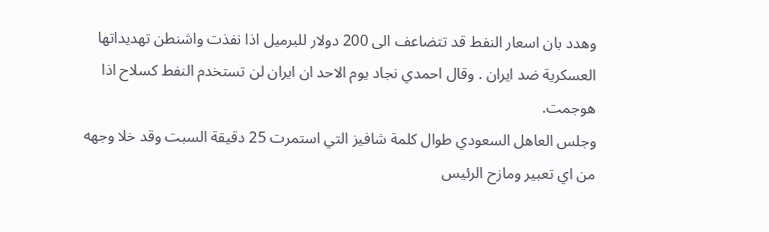وهدد بان اسعار النفط قد تتضاعف الى 200 دولار للبرميل اذا نفذت واشنطن تهديداتها العسكرية ضد ايران . وقال احمدي نجاد يوم الاحد ان ايران لن تستخدم النفط كسلاح اذا هوجمت.
وجلس العاهل السعودي طوال كلمة شافيز التي استمرت 25 دقيقة السبت وقد خلا وجهه من اي تعبير ومازح الرئيس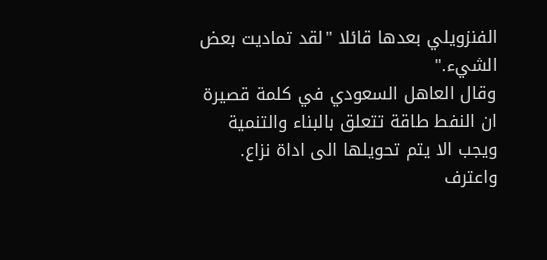الفنزويلي بعدها قائلا "لقد تماديت بعض الشيء."
وقال العاهل السعودي في كلمة قصيرة ان النفط طاقة تتعلق بالبناء والتنمية ويجب الا يتم تحويلها الى اداة نزاع.
واعترف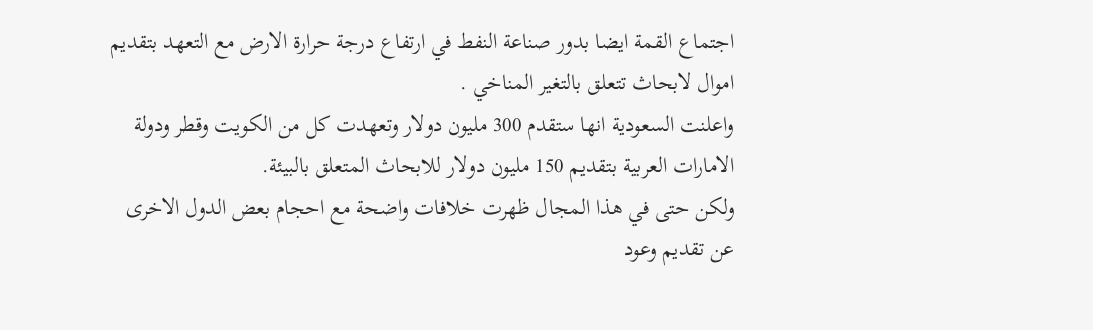اجتماع القمة ايضا بدور صناعة النفط في ارتفاع درجة حرارة الارض مع التعهد بتقديم اموال لابحاث تتعلق بالتغير المناخي .
واعلنت السعودية انها ستقدم 300 مليون دولار وتعهدت كل من الكويت وقطر ودولة الامارات العربية بتقديم 150 مليون دولار للابحاث المتعلق بالبيئة.
ولكن حتى في هذا المجال ظهرت خلافات واضحة مع احجام بعض الدول الاخرى عن تقديم وعود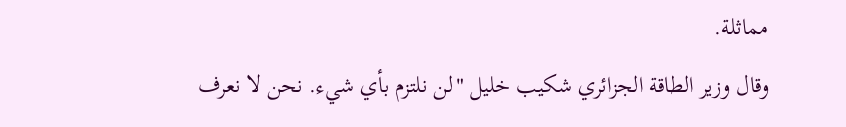مماثلة.
وقال وزير الطاقة الجزائري شكيب خليل "لن نلتزم بأي شيء. نحن لا نعرف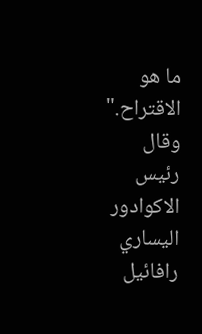ما هو الاقتراح."
وقال رئيس الاكوادور اليساري رافائيل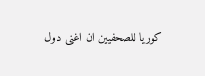كوريا للصحفيين ان اغنى دول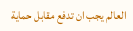العالم يجب ان تدفع مقابل حماية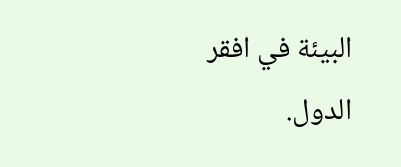البيئة في افقر الدول.